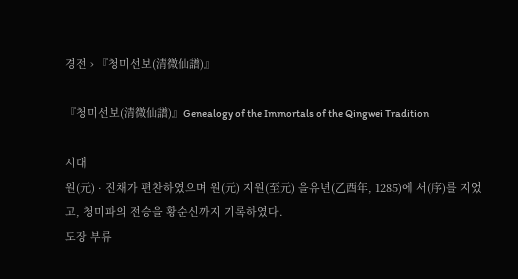경전 › 『청미선보(清微仙譜)』

『청미선보(清微仙譜)』Genealogy of the Immortals of the Qingwei Tradition

시대
원(元) · 진채가 편찬하였으며 원(元) 지원(至元) 을유년(乙酉年, 1285)에 서(序)를 지었고, 청미파의 전승을 황순신까지 기록하였다.
도장 부류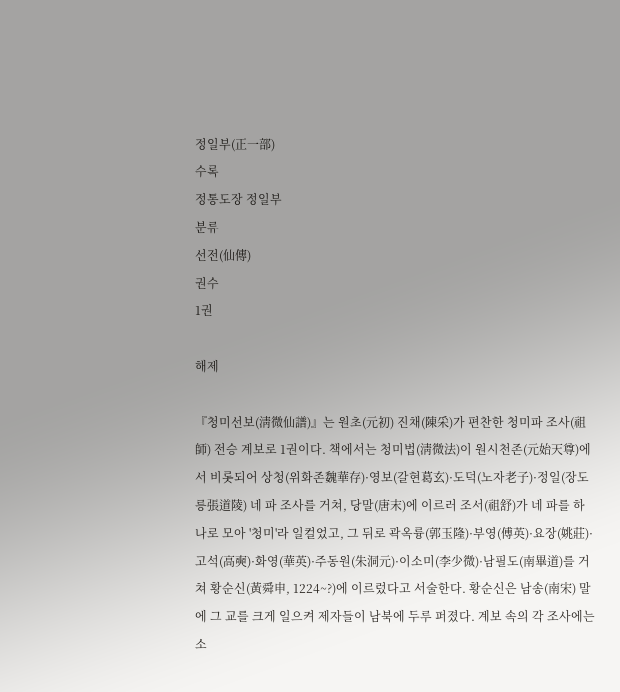정일부(正一部)
수록
정통도장 정일부
분류
선전(仙傳)
권수
1권

해제

『청미선보(淸微仙譜)』는 원초(元初) 진채(陳采)가 편찬한 청미파 조사(祖師) 전승 계보로 1권이다. 책에서는 청미법(淸微法)이 원시천존(元始天尊)에서 비롯되어 상청(위화존魏華存)·영보(갈현葛玄)·도덕(노자老子)·정일(장도릉張道陵) 네 파 조사를 거쳐, 당말(唐末)에 이르러 조서(祖舒)가 네 파를 하나로 모아 '청미'라 일컬었고, 그 뒤로 곽옥륭(郭玉隆)·부영(傅英)·요장(姚莊)·고석(高奭)·화영(華英)·주동원(朱洞元)·이소미(李少微)·남필도(南畢道)를 거쳐 황순신(黃舜申, 1224~?)에 이르렀다고 서술한다. 황순신은 남송(南宋) 말에 그 교를 크게 일으켜 제자들이 남북에 두루 퍼졌다. 계보 속의 각 조사에는 소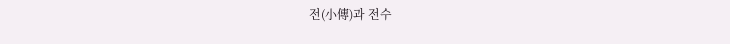전(小傳)과 전수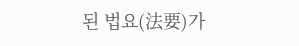된 법요(法要)가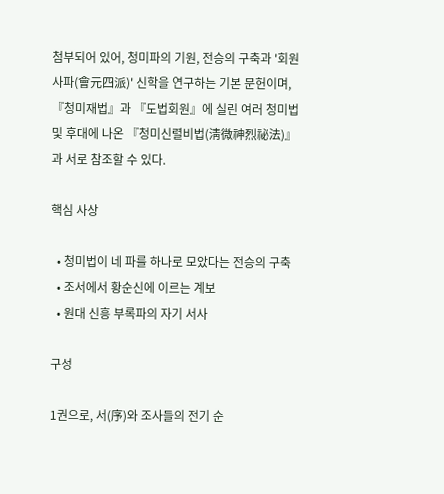첨부되어 있어, 청미파의 기원, 전승의 구축과 '회원사파(會元四派)' 신학을 연구하는 기본 문헌이며, 『청미재법』과 『도법회원』에 실린 여러 청미법 및 후대에 나온 『청미신렬비법(淸微神烈祕法)』과 서로 참조할 수 있다.

핵심 사상

  • 청미법이 네 파를 하나로 모았다는 전승의 구축
  • 조서에서 황순신에 이르는 계보
  • 원대 신흥 부록파의 자기 서사

구성

1권으로, 서(序)와 조사들의 전기 순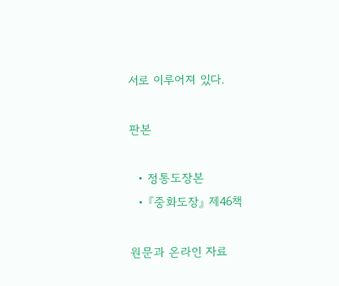서로 이루어져 있다.

판본

  • 정통도장본
  • 『중화도장』 제46책

원문과 온라인 자료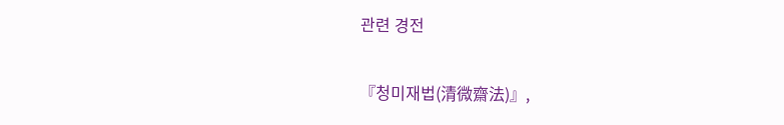관련 경전

『청미재법(清微齋法)』,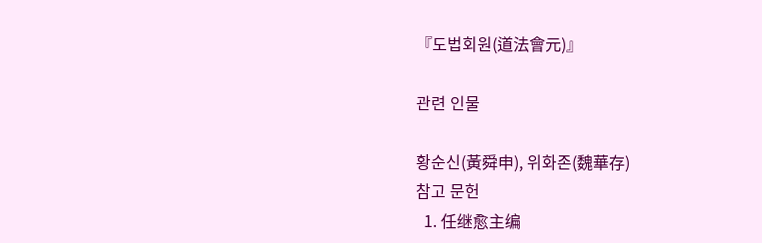『도법회원(道法會元)』

관련 인물

황순신(黃舜申), 위화존(魏華存)
참고 문헌
  1. 任继愈主编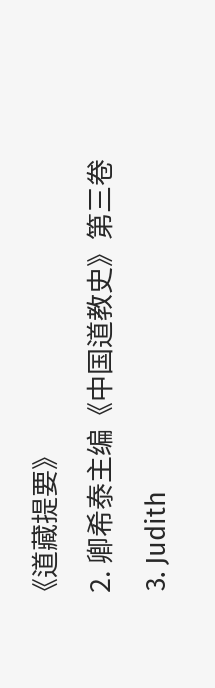《道藏提要》
  2. 卿希泰主编《中国道教史》第三卷
  3. Judith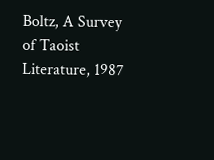Boltz, A Survey of Taoist Literature, 1987